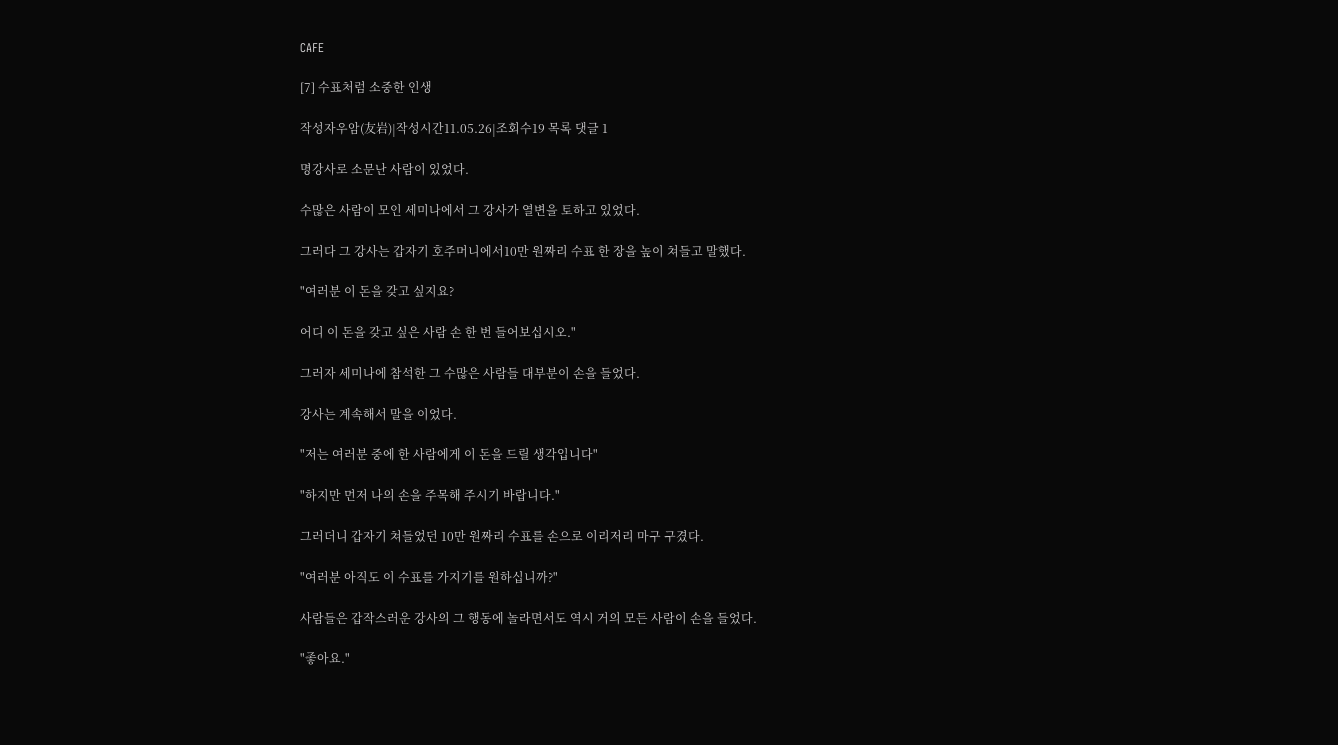CAFE

[7] 수표처럼 소중한 인생

작성자우암(友岩)|작성시간11.05.26|조회수19 목록 댓글 1

명강사로 소문난 사람이 있었다.

수많은 사람이 모인 세미나에서 그 강사가 열변을 토하고 있었다.

그러다 그 강사는 갑자기 호주머니에서10만 원짜리 수표 한 장을 높이 쳐들고 말했다.

"여러분 이 돈을 갖고 싶지요?

어디 이 돈을 갖고 싶은 사람 손 한 번 들어보십시오."

그러자 세미나에 참석한 그 수많은 사람들 대부분이 손을 들었다.

강사는 계속해서 말을 이었다.

"저는 여러분 중에 한 사람에게 이 돈을 드릴 생각입니다"

"하지만 먼저 나의 손을 주목해 주시기 바랍니다."

그러더니 갑자기 쳐들었던 10만 원짜리 수표를 손으로 이리저리 마구 구겼다.

"여러분 아직도 이 수표를 가지기를 원하십니까?"

사람들은 갑작스러운 강사의 그 행동에 놀라면서도 역시 거의 모든 사람이 손을 들었다.

"좋아요."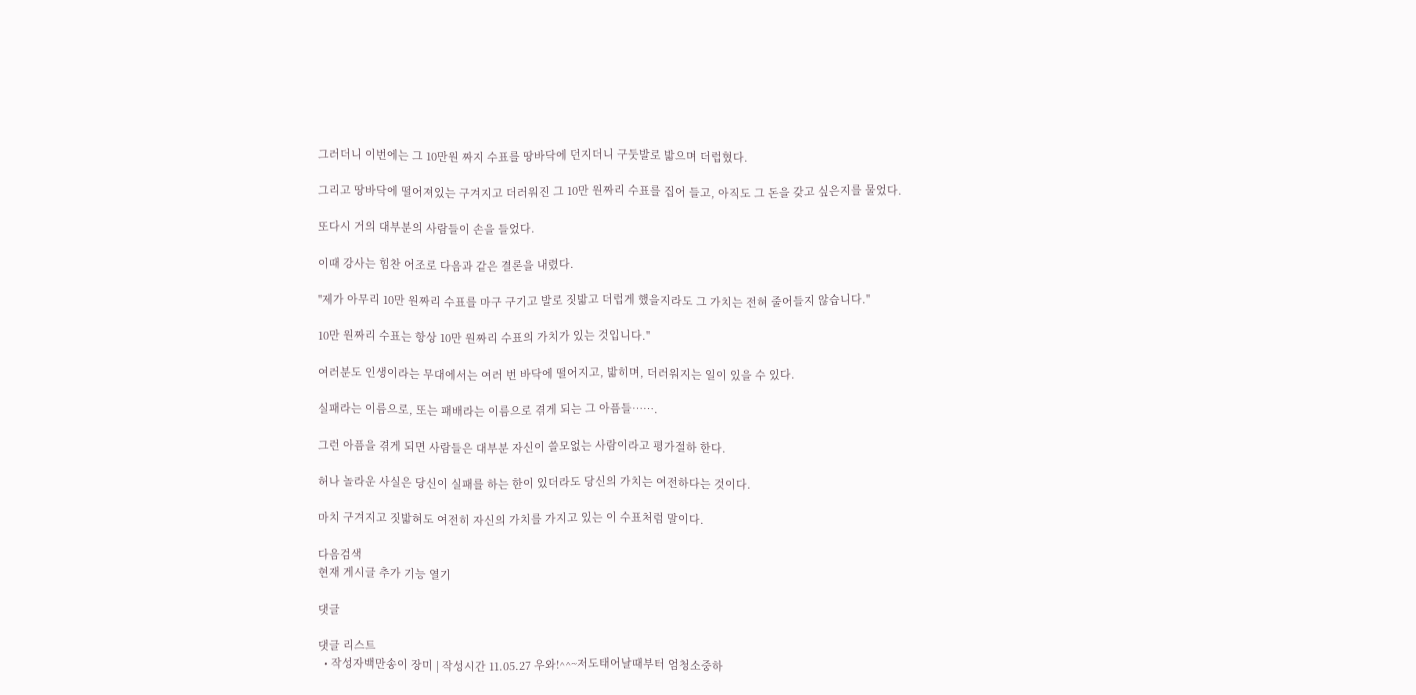그러더니 이번에는 그 10만원 짜지 수표를 땅바닥에 던지더니 구둣발로 밟으며 더럽혔다.

그리고 땅바닥에 떨어져있는 구겨지고 더러워진 그 10만 원짜리 수표를 집어 들고, 아직도 그 돈을 갖고 싶은지를 물었다.

또다시 거의 대부분의 사람들이 손을 들었다.

이때 강사는 힘찬 어조로 다음과 같은 결론을 내렸다.

"제가 아무리 10만 원짜리 수표를 마구 구기고 발로 짓밟고 더럽게 했을지라도 그 가치는 전혀 줄어들지 않습니다."

10만 원짜리 수표는 항상 10만 원짜리 수표의 가치가 있는 것입니다."

여러분도 인생이라는 무대에서는 여러 번 바닥에 떨어지고, 밟히며, 더러워지는 일이 있을 수 있다.

실패라는 이름으로, 또는 패배라는 이름으로 겪게 되는 그 아픔들…….

그런 아픔을 겪게 되면 사람들은 대부분 자신이 쓸모없는 사람이라고 평가절하 한다.

허나 놀라운 사실은 당신이 실패를 하는 한이 있더라도 당신의 가치는 여전하다는 것이다.

마치 구겨지고 짓밟혀도 여전히 자신의 가치를 가지고 있는 이 수표처럼 말이다.

다음검색
현재 게시글 추가 기능 열기

댓글

댓글 리스트
  • 작성자백만송이 장미 | 작성시간 11.05.27 우와!^^~저도태어날때부터 엄청소중하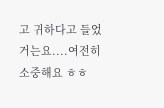고 귀하다고 들었거는요....여전히 소중해요 ㅎㅎ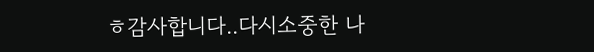ㅎ감사합니다..다시소중한 나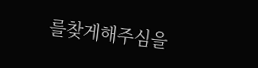를찾게해주심을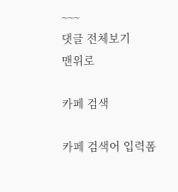~~~
댓글 전체보기
맨위로

카페 검색

카페 검색어 입력폼